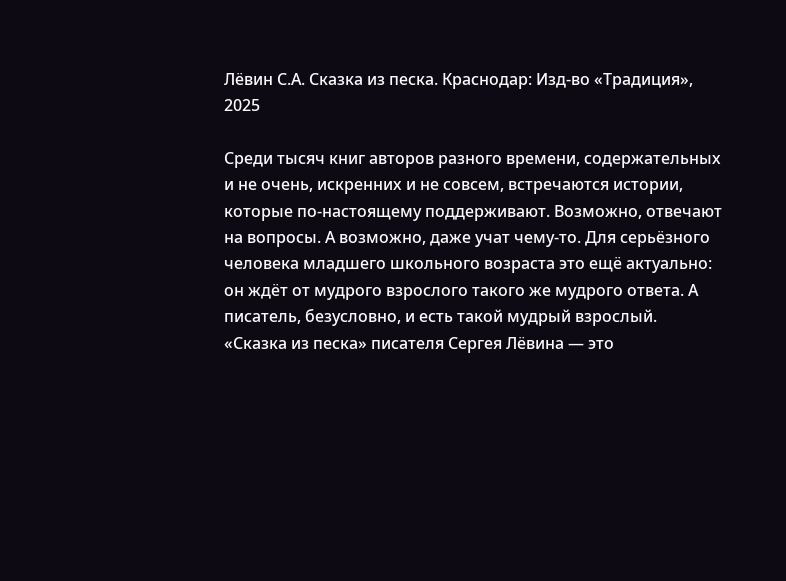Лёвин С.А. Сказка из песка. Краснодар: Изд-во «Традиция», 2025

Среди тысяч книг авторов разного времени, содержательных и не очень, искренних и не совсем, встречаются истории, которые по-настоящему поддерживают. Возможно, отвечают на вопросы. А возможно, даже учат чему-то. Для серьёзного человека младшего школьного возраста это ещё актуально: он ждёт от мудрого взрослого такого же мудрого ответа. А писатель, безусловно, и есть такой мудрый взрослый.
«Сказка из песка» писателя Сергея Лёвина — это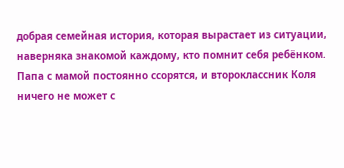добрая семейная история, которая вырастает из ситуации, наверняка знакомой каждому, кто помнит себя ребёнком. Папа с мамой постоянно ссорятся, и второклассник Коля ничего не может с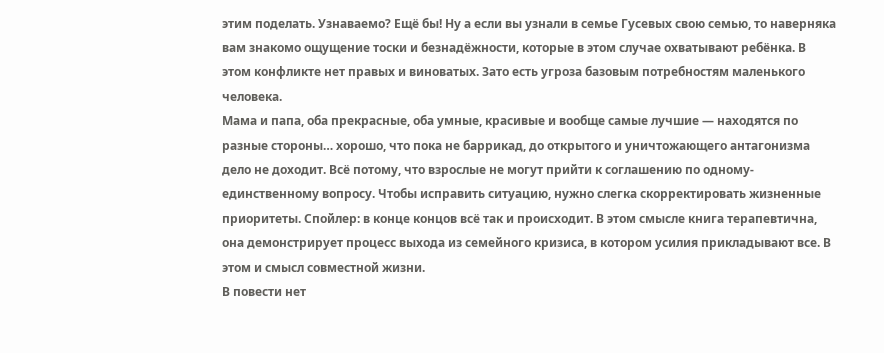этим поделать. Узнаваемо? Ещё бы! Ну а если вы узнали в семье Гусевых свою семью, то наверняка вам знакомо ощущение тоски и безнадёжности, которые в этом случае охватывают ребёнка. В этом конфликте нет правых и виноватых. Зато есть угроза базовым потребностям маленького человека.
Мама и папа, оба прекрасные, оба умные, красивые и вообще самые лучшие — находятся по разные стороны… хорошо, что пока не баррикад, до открытого и уничтожающего антагонизма дело не доходит. Всё потому, что взрослые не могут прийти к соглашению по одному-единственному вопросу. Чтобы исправить ситуацию, нужно слегка скорректировать жизненные приоритеты. Спойлер: в конце концов всё так и происходит. В этом смысле книга терапевтична, она демонстрирует процесс выхода из семейного кризиса, в котором усилия прикладывают все. В этом и смысл совместной жизни.
В повести нет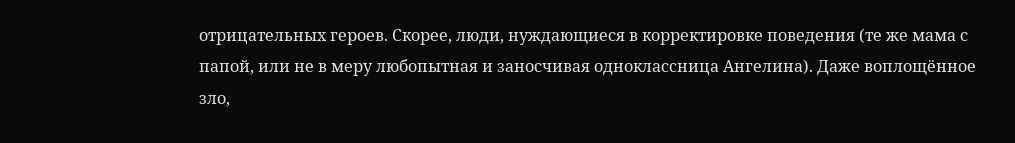отрицательных героев. Скорее, люди, нуждающиеся в корректировке поведения (те же мама с папой, или не в меру любопытная и заносчивая одноклассница Ангелина). Даже воплощённое зло,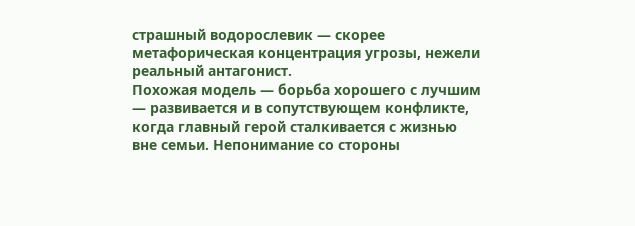страшный водорослевик — скорее метафорическая концентрация угрозы, нежели реальный антагонист.
Похожая модель — борьба хорошего с лучшим — развивается и в сопутствующем конфликте, когда главный герой сталкивается с жизнью вне семьи. Непонимание со стороны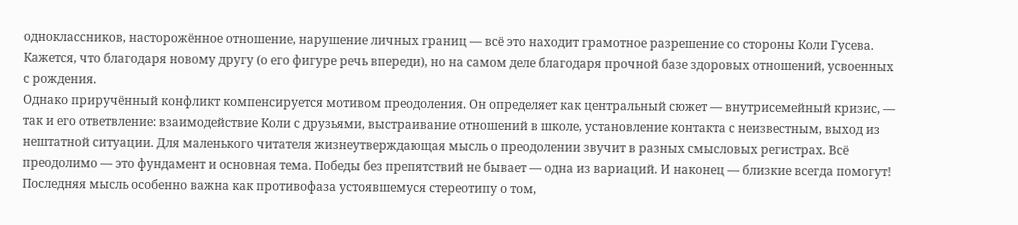одноклассников, насторожённое отношение, нарушение личных границ — всё это находит грамотное разрешение со стороны Коли Гусева. Кажется, что благодаря новому другу (о его фигуре речь впереди), но на самом деле благодаря прочной базе здоровых отношений, усвоенных с рождения.
Однако приручённый конфликт компенсируется мотивом преодоления. Он определяет как центральный сюжет — внутрисемейный кризис, — так и его ответвление: взаимодействие Коли с друзьями, выстраивание отношений в школе, установление контакта с неизвестным, выход из нештатной ситуации. Для маленького читателя жизнеутверждающая мысль о преодолении звучит в разных смысловых регистрах. Всё преодолимо — это фундамент и основная тема. Победы без препятствий не бывает — одна из вариаций. И наконец — близкие всегда помогут! Последняя мысль особенно важна как противофаза устоявшемуся стереотипу о том,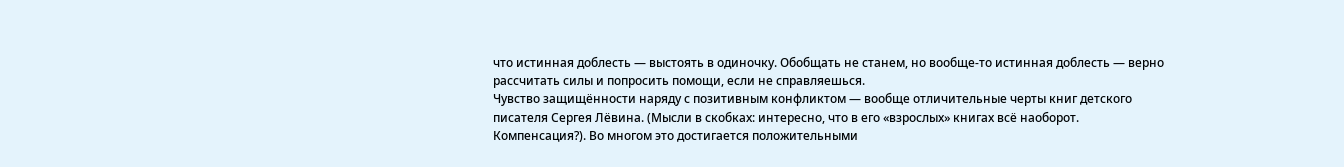что истинная доблесть — выстоять в одиночку. Обобщать не станем, но вообще-то истинная доблесть — верно рассчитать силы и попросить помощи, если не справляешься.
Чувство защищённости наряду с позитивным конфликтом — вообще отличительные черты книг детского писателя Сергея Лёвина. (Мысли в скобках: интересно, что в его «взрослых» книгах всё наоборот. Компенсация?). Во многом это достигается положительными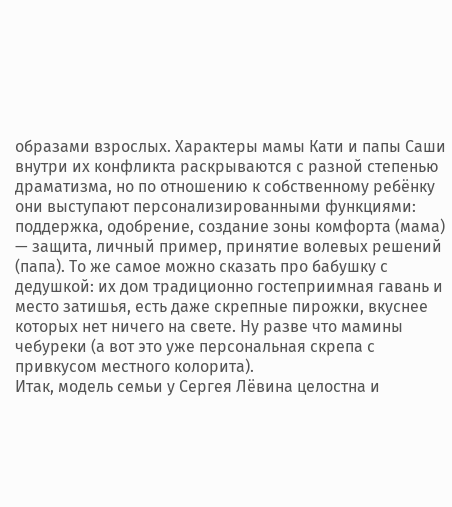образами взрослых. Характеры мамы Кати и папы Саши внутри их конфликта раскрываются с разной степенью драматизма, но по отношению к собственному ребёнку они выступают персонализированными функциями: поддержка, одобрение, создание зоны комфорта (мама) — защита, личный пример, принятие волевых решений (папа). То же самое можно сказать про бабушку с дедушкой: их дом традиционно гостеприимная гавань и место затишья, есть даже скрепные пирожки, вкуснее которых нет ничего на свете. Ну разве что мамины чебуреки (а вот это уже персональная скрепа с привкусом местного колорита).
Итак, модель семьи у Сергея Лёвина целостна и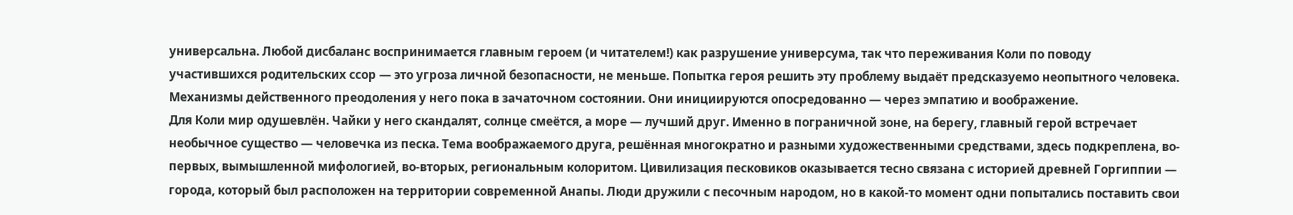универсальна. Любой дисбаланс воспринимается главным героем (и читателем!) как разрушение универсума, так что переживания Коли по поводу участившихся родительских ссор — это угроза личной безопасности, не меньше. Попытка героя решить эту проблему выдаёт предсказуемо неопытного человека. Механизмы действенного преодоления у него пока в зачаточном состоянии. Они инициируются опосредованно — через эмпатию и воображение.
Для Коли мир одушевлён. Чайки у него скандалят, солнце смеётся, а море — лучший друг. Именно в пограничной зоне, на берегу, главный герой встречает необычное существо — человечка из песка. Тема воображаемого друга, решённая многократно и разными художественными средствами, здесь подкреплена, во-первых, вымышленной мифологией, во-вторых, региональным колоритом. Цивилизация песковиков оказывается тесно связана с историей древней Горгиппии — города, который был расположен на территории современной Анапы. Люди дружили с песочным народом, но в какой-то момент одни попытались поставить свои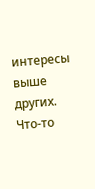интересы выше других. Что-то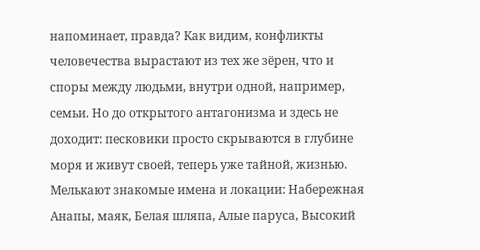напоминает, правда? Как видим, конфликты человечества вырастают из тех же зёрен, что и споры между людьми, внутри одной, например, семьи. Но до открытого антагонизма и здесь не доходит: песковики просто скрываются в глубине моря и живут своей, теперь уже тайной, жизнью.
Мелькают знакомые имена и локации: Набережная Анапы, маяк, Белая шляпа, Алые паруса, Высокий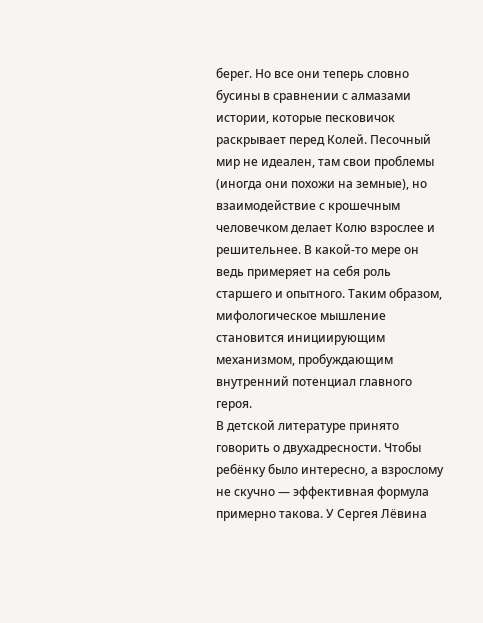берег. Но все они теперь словно бусины в сравнении с алмазами истории, которые песковичок раскрывает перед Колей. Песочный мир не идеален, там свои проблемы (иногда они похожи на земные), но взаимодействие с крошечным человечком делает Колю взрослее и решительнее. В какой-то мере он ведь примеряет на себя роль старшего и опытного. Таким образом, мифологическое мышление становится инициирующим механизмом, пробуждающим внутренний потенциал главного героя.
В детской литературе принято говорить о двухадресности. Чтобы ребёнку было интересно, а взрослому не скучно — эффективная формула примерно такова. У Сергея Лёвина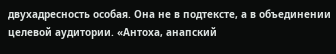двухадресность особая. Она не в подтексте, а в объединении целевой аудитории. «Антоха, анапский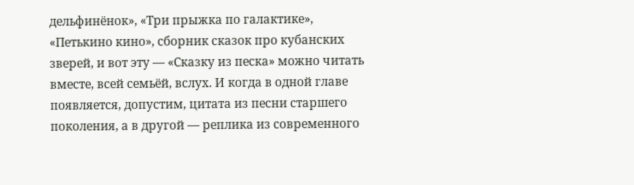дельфинёнок», «Три прыжка по галактике», «Петькино кино», сборник сказок про кубанских зверей, и вот эту — «Сказку из песка» можно читать вместе, всей семьёй, вслух. И когда в одной главе появляется, допустим, цитата из песни старшего поколения, а в другой — реплика из современного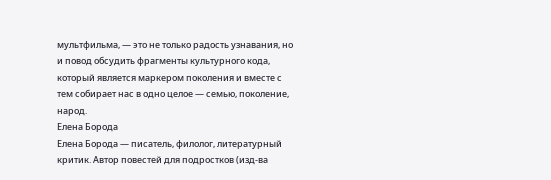мультфильма, — это не только радость узнавания, но и повод обсудить фрагменты культурного кода, который является маркером поколения и вместе с тем собирает нас в одно целое — семью, поколение, народ.
Елена Борода
Елена Борода — писатель, филолог, литературный критик. Автор повестей для подростков (изд-ва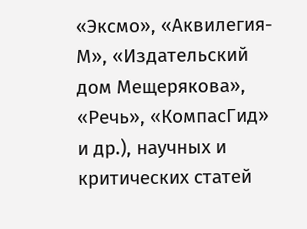«Эксмо», «Аквилегия-М», «Издательский дом Мещерякова», «Речь», «КомпасГид» и др.), научных и критических статей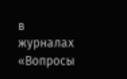в журналах «Вопросы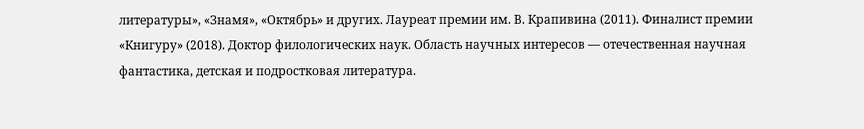литературы», «Знамя», «Октябрь» и других. Лауреат премии им. В. Крапивина (2011). Финалист премии «Книгуру» (2018). Доктор филологических наук. Область научных интересов — отечественная научная фантастика, детская и подростковая литература.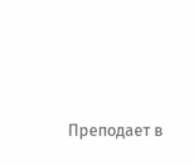Преподает в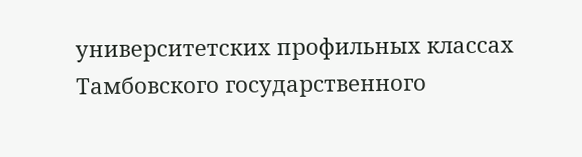университетских профильных классах Тамбовского государственного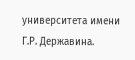университета имени Г.Р. Державина.